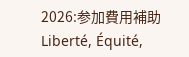2026:参加費用補助
Liberté, Équité,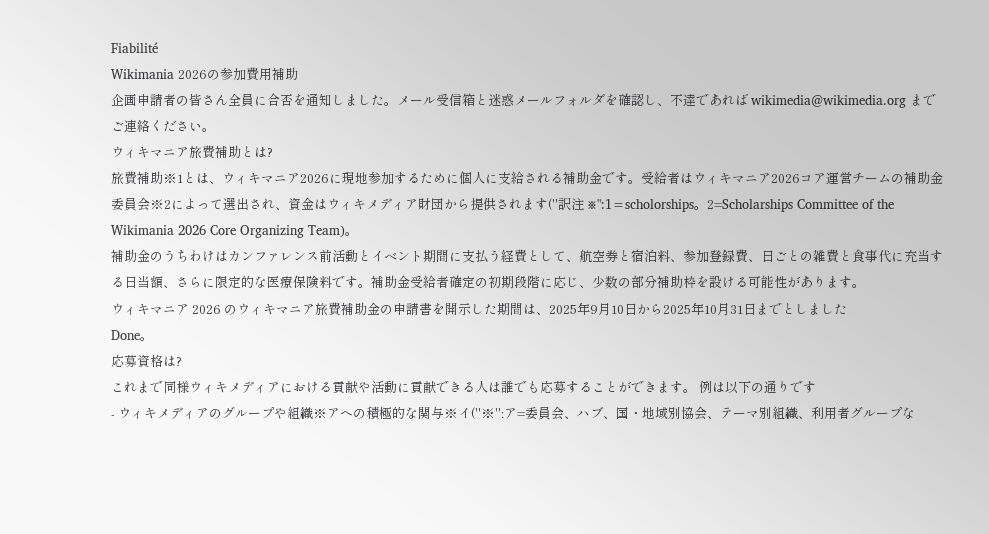Fiabilité
Wikimania 2026の参加費用補助
企画申請者の皆さん全員に合否を通知しました。メール受信箱と迷惑メールフォルダを確認し、不達であれば wikimedia@wikimedia.org までご連絡ください。
ウィキマニア旅費補助とは?
旅費補助※1とは、ウィキマニア2026に現地参加するために個人に支給される補助金です。受給者はウィキマニア2026コア運営チームの補助金委員会※2によって選出され、資金はウィキメディア財団から提供されます("訳注 ※":1=scholorships。2=Scholarships Committee of the Wikimania 2026 Core Organizing Team)。
補助金のうちわけはカンファレンス前活動とイベント期間に支払う経費として、航空券と宿泊料、参加登録費、日ごとの雑費と食事代に充当する日当額、さらに限定的な医療保険料です。補助金受給者確定の初期段階に応じ、少数の部分補助枠を設ける可能性があります。
ウィキマニア 2026 のウィキマニア旅費補助金の申請書を開示した期間は、2025年9月10日から2025年10月31日までとしました
Done。
応募資格は?
これまで同様ウィキメディアにおける貢献や活動に貢献できる人は誰でも応募することができます。 例は以下の通りです
- ウィキメディアのグループや組織※アへの積極的な関与※イ("※":ア=委員会、ハブ、国・地域別協会、テーマ別組織、利用者グループな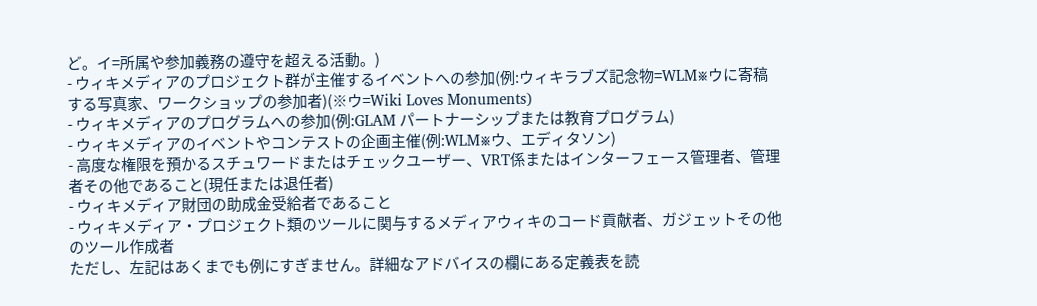ど。イ=所属や参加義務の遵守を超える活動。)
- ウィキメディアのプロジェクト群が主催するイベントへの参加(例:ウィキラブズ記念物=WLM※ウに寄稿する写真家、ワークショップの参加者)(※ウ=Wiki Loves Monuments)
- ウィキメディアのプログラムへの参加(例:GLAM パートナーシップまたは教育プログラム)
- ウィキメディアのイベントやコンテストの企画主催(例:WLM※ウ、エディタソン)
- 高度な権限を預かるスチュワードまたはチェックユーザー、VRT係またはインターフェース管理者、管理者その他であること(現任または退任者)
- ウィキメディア財団の助成金受給者であること
- ウィキメディア・プロジェクト類のツールに関与するメディアウィキのコード貢献者、ガジェットその他のツール作成者
ただし、左記はあくまでも例にすぎません。詳細なアドバイスの欄にある定義表を読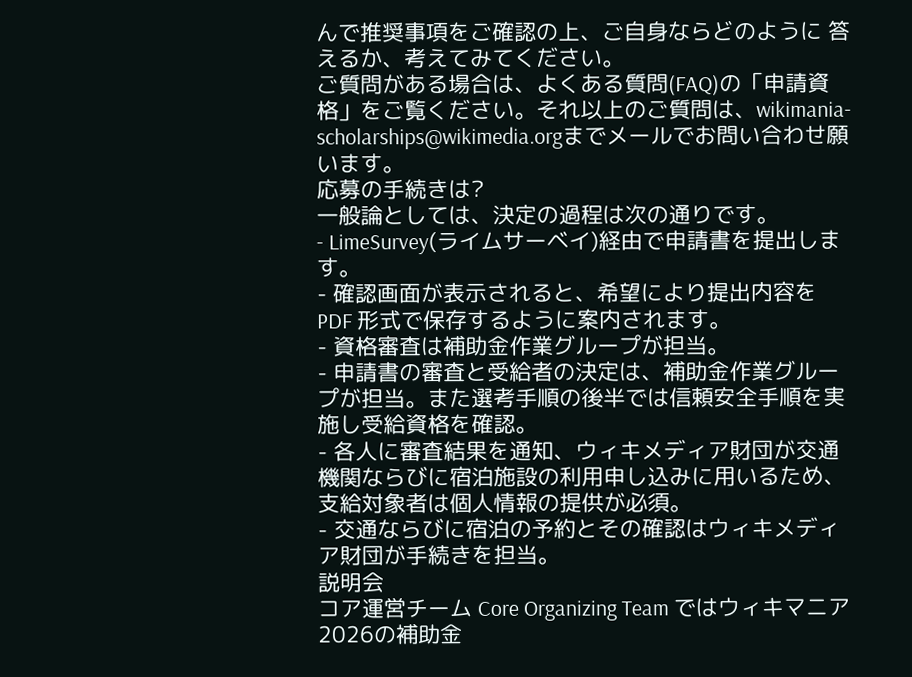んで推奨事項をご確認の上、ご自身ならどのように 答えるか、考えてみてください。
ご質問がある場合は、よくある質問(FAQ)の「申請資格」をご覧ください。それ以上のご質問は、wikimania-scholarships@wikimedia.orgまでメールでお問い合わせ願います。
応募の手続きは?
一般論としては、決定の過程は次の通りです。
- LimeSurvey(ライムサーベイ)経由で申請書を提出します。
- 確認画面が表示されると、希望により提出内容を PDF 形式で保存するように案内されます。
- 資格審査は補助金作業グループが担当。
- 申請書の審査と受給者の決定は、補助金作業グループが担当。また選考手順の後半では信頼安全手順を実施し受給資格を確認。
- 各人に審査結果を通知、ウィキメディア財団が交通機関ならびに宿泊施設の利用申し込みに用いるため、支給対象者は個人情報の提供が必須。
- 交通ならびに宿泊の予約とその確認はウィキメディア財団が手続きを担当。
説明会
コア運営チーム Core Organizing Team ではウィキマニア2026の補助金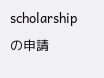scholarship の申請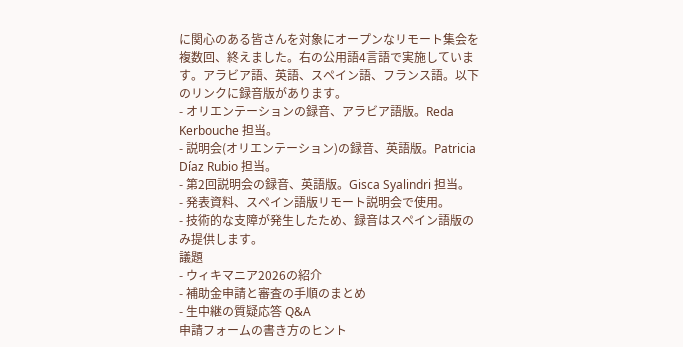に関心のある皆さんを対象にオープンなリモート集会を複数回、終えました。右の公用語4言語で実施しています。アラビア語、英語、スペイン語、フランス語。以下のリンクに録音版があります。
- オリエンテーションの録音、アラビア語版。Reda Kerbouche 担当。
- 説明会(オリエンテーション)の録音、英語版。Patricia Díaz Rubio 担当。
- 第2回説明会の録音、英語版。Gisca Syalindri 担当。
- 発表資料、スペイン語版リモート説明会で使用。
- 技術的な支障が発生したため、録音はスペイン語版のみ提供します。
議題
- ウィキマニア2026の紹介
- 補助金申請と審査の手順のまとめ
- 生中継の質疑応答 Q&A
申請フォームの書き方のヒント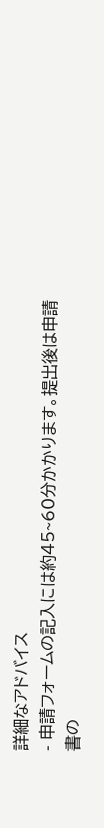詳細なアドバイス
- 申請フォームの記入には約45~60分かかります。提出後は申請書の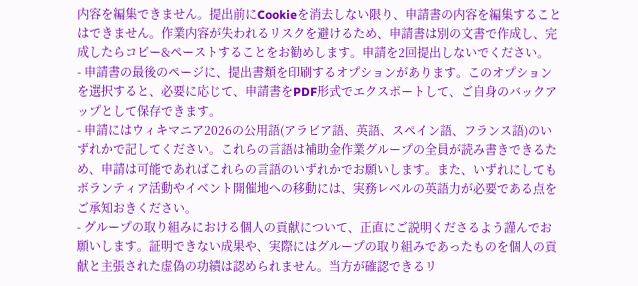内容を編集できません。提出前にCookieを消去しない限り、申請書の内容を編集することはできません。作業内容が失われるリスクを避けるため、申請書は別の文書で作成し、完成したらコピー&ペーストすることをお勧めします。申請を2回提出しないでください。
- 申請書の最後のページに、提出書類を印刷するオプションがあります。このオプションを選択すると、必要に応じて、申請書をPDF形式でエクスポートして、ご自身のバックアップとして保存できます。
- 申請にはウィキマニア2026の公用語(アラビア語、英語、スペイン語、フランス語)のいずれかで記してください。これらの言語は補助金作業グループの全員が読み書きできるため、申請は可能であればこれらの言語のいずれかでお願いします。また、いずれにしてもボランティア活動やイベント開催地への移動には、実務レベルの英語力が必要である点をご承知おきください。
- グループの取り組みにおける個人の貢献について、正直にご説明くださるよう謹んでお願いします。証明できない成果や、実際にはグループの取り組みであったものを個人の貢献と主張された虚偽の功績は認められません。当方が確認できるリ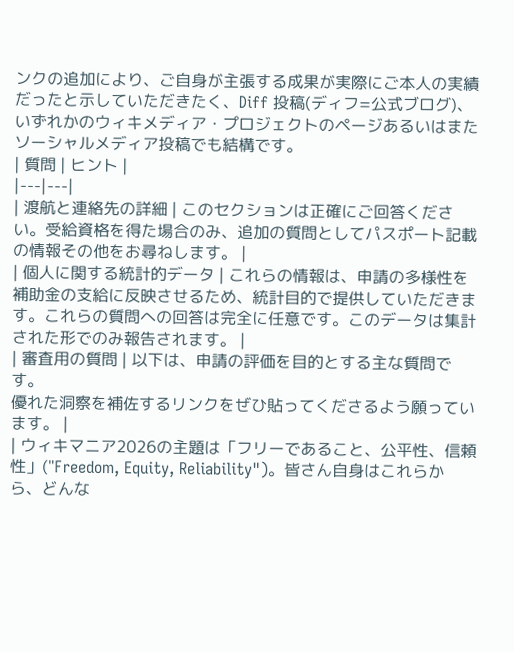ンクの追加により、ご自身が主張する成果が実際にご本人の実績だったと示していただきたく、Diff 投稿(ディフ=公式ブログ)、いずれかのウィキメディア・プロジェクトのページあるいはまたソーシャルメディア投稿でも結構です。
| 質問 | ヒント |
|---|---|
| 渡航と連絡先の詳細 | このセクションは正確にご回答ください。受給資格を得た場合のみ、追加の質問としてパスポート記載の情報その他をお尋ねします。 |
| 個人に関する統計的データ | これらの情報は、申請の多様性を補助金の支給に反映させるため、統計目的で提供していただきます。これらの質問への回答は完全に任意です。このデータは集計された形でのみ報告されます。 |
| 審査用の質問 | 以下は、申請の評価を目的とする主な質問です。
優れた洞察を補佐するリンクをぜひ貼ってくださるよう願っています。 |
| ウィキマニア2026の主題は「フリーであること、公平性、信頼性」("Freedom, Equity, Reliability")。皆さん自身はこれらから、どんな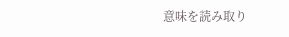意味を読み取り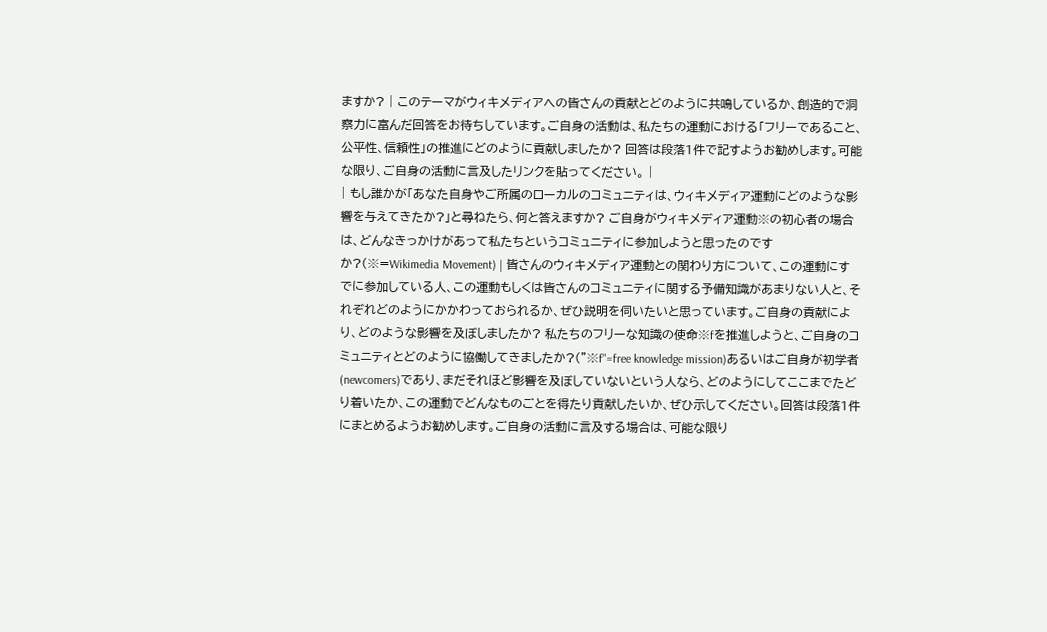ますか? | このテーマがウィキメディアへの皆さんの貢献とどのように共鳴しているか、創造的で洞察力に富んだ回答をお待ちしています。ご自身の活動は、私たちの運動における「フリーであること、公平性、信頼性」の推進にどのように貢献しましたか? 回答は段落1件で記すようお勧めします。可能な限り、ご自身の活動に言及したリンクを貼ってください。 |
| もし誰かが「あなた自身やご所属のローカルのコミュニティは、ウィキメディア運動にどのような影響を与えてきたか?」と尋ねたら、何と答えますか? ご自身がウィキメディア運動※の初心者の場合は、どんなきっかけがあって私たちというコミュニティに参加しようと思ったのですか?(※=Wikimedia Movement) | 皆さんのウィキメディア運動との関わり方について、この運動にすでに参加している人、この運動もしくは皆さんのコミュニティに関する予備知識があまりない人と、それぞれどのようにかかわっておられるか、ぜひ説明を伺いたいと思っています。ご自身の貢献により、どのような影響を及ぼしましたか? 私たちのフリーな知識の使命※fを推進しようと、ご自身のコミュニティとどのように協働してきましたか?("※f"=free knowledge mission)あるいはご自身が初学者(newcomers)であり、まだそれほど影響を及ぼしていないという人なら、どのようにしてここまでたどり着いたか、この運動でどんなものごとを得たり貢献したいか、ぜひ示してください。回答は段落1件にまとめるようお勧めします。ご自身の活動に言及する場合は、可能な限り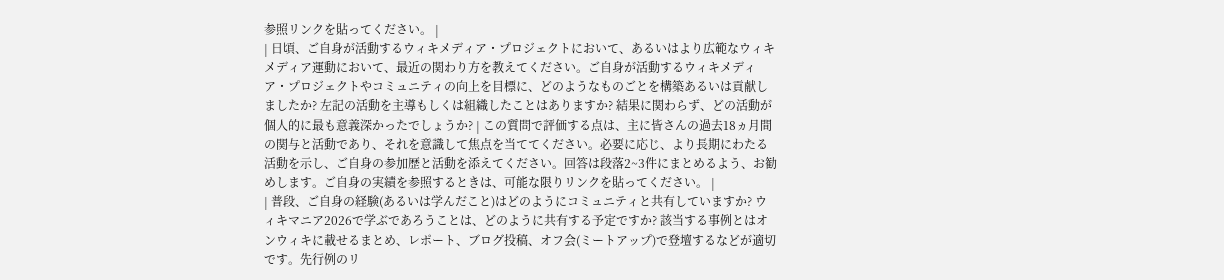参照リンクを貼ってください。 |
| 日頃、ご自身が活動するウィキメディア・プロジェクトにおいて、あるいはより広範なウィキメディア運動において、最近の関わり方を教えてください。ご自身が活動するウィキメディア・プロジェクトやコミュニティの向上を目標に、どのようなものごとを構築あるいは貢献しましたか? 左記の活動を主導もしくは組織したことはありますか? 結果に関わらず、どの活動が個人的に最も意義深かったでしょうか? | この質問で評価する点は、主に皆さんの過去18ヵ月間の関与と活動であり、それを意識して焦点を当ててください。必要に応じ、より長期にわたる活動を示し、ご自身の参加歴と活動を添えてください。回答は段落2~3件にまとめるよう、お勧めします。ご自身の実績を参照するときは、可能な限りリンクを貼ってください。 |
| 普段、ご自身の経験(あるいは学んだこと)はどのようにコミュニティと共有していますか? ウィキマニア2026で学ぶであろうことは、どのように共有する予定ですか? 該当する事例とはオンウィキに載せるまとめ、レポート、ブログ投稿、オフ会(ミートアップ)で登壇するなどが適切です。先行例のリ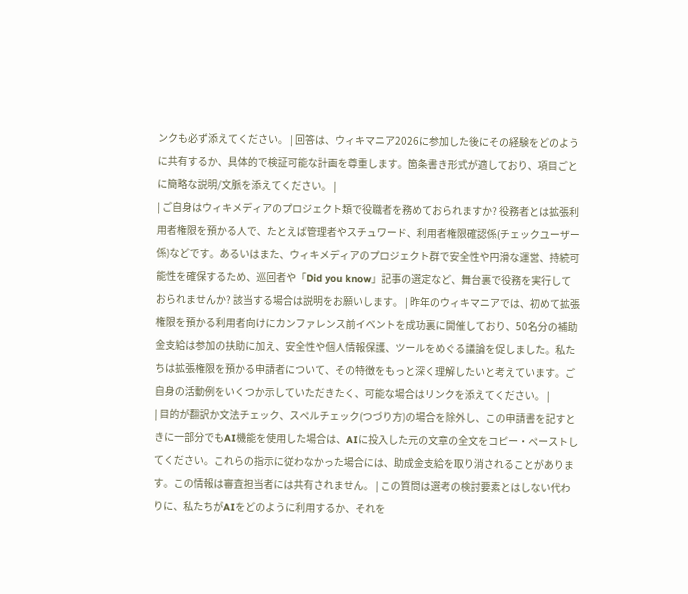ンクも必ず添えてください。 | 回答は、ウィキマニア2026に参加した後にその経験をどのように共有するか、具体的で検証可能な計画を尊重します。箇条書き形式が適しており、項目ごとに簡略な説明/文脈を添えてください。 |
| ご自身はウィキメディアのプロジェクト類で役職者を務めておられますか? 役務者とは拡張利用者権限を預かる人で、たとえば管理者やスチュワード、利用者権限確認係(チェックユーザー係)などです。あるいはまた、ウィキメディアのプロジェクト群で安全性や円滑な運営、持続可能性を確保するため、巡回者や「Did you know」記事の選定など、舞台裏で役務を実行しておられませんか? 該当する場合は説明をお願いします。 | 昨年のウィキマニアでは、初めて拡張権限を預かる利用者向けにカンファレンス前イベントを成功裏に開催しており、50名分の補助金支給は参加の扶助に加え、安全性や個人情報保護、ツールをめぐる議論を促しました。私たちは拡張権限を預かる申請者について、その特徴をもっと深く理解したいと考えています。ご自身の活動例をいくつか示していただきたく、可能な場合はリンクを添えてください。 |
| 目的が翻訳か文法チェック、スペルチェック(つづり方)の場合を除外し、この申請書を記すときに一部分でもAI機能を使用した場合は、AIに投入した元の文章の全文をコピー・ペーストしてください。これらの指示に従わなかった場合には、助成金支給を取り消されることがあります。この情報は審査担当者には共有されません。 | この質問は選考の検討要素とはしない代わりに、私たちがAIをどのように利用するか、それを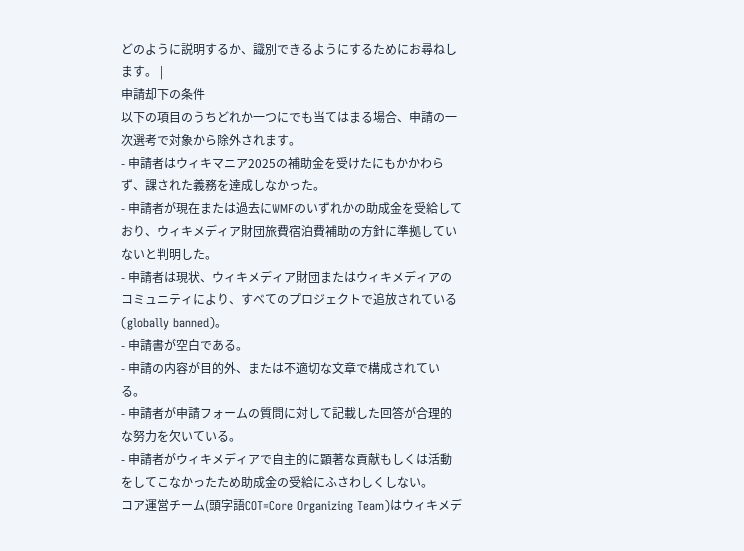どのように説明するか、識別できるようにするためにお尋ねします。 |
申請却下の条件
以下の項目のうちどれか一つにでも当てはまる場合、申請の一次選考で対象から除外されます。
- 申請者はウィキマニア2025の補助金を受けたにもかかわらず、課された義務を達成しなかった。
- 申請者が現在または過去にWMFのいずれかの助成金を受給しており、ウィキメディア財団旅費宿泊費補助の方針に準拠していないと判明した。
- 申請者は現状、ウィキメディア財団またはウィキメディアのコミュニティにより、すべてのプロジェクトで追放されている(globally banned)。
- 申請書が空白である。
- 申請の内容が目的外、または不適切な文章で構成されている。
- 申請者が申請フォームの質問に対して記載した回答が合理的な努力を欠いている。
- 申請者がウィキメディアで自主的に顕著な貢献もしくは活動をしてこなかったため助成金の受給にふさわしくしない。
コア運営チーム(頭字語COT=Core Organizing Team)はウィキメデ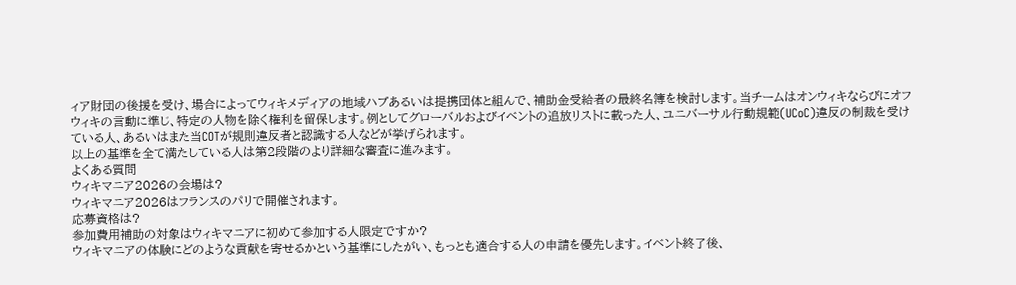ィア財団の後援を受け、場合によってウィキメディアの地域ハブあるいは提携団体と組んで、補助金受給者の最終名簿を検討します。当チームはオンウィキならびにオフウィキの言動に準じ、特定の人物を除く権利を留保します。例としてグローバルおよびイベントの追放リストに載った人、ユニバーサル行動規範(UCoC)違反の制裁を受けている人、あるいはまた当COTが規則違反者と認識する人などが挙げられます。
以上の基準を全て満たしている人は第2段階のより詳細な審査に進みます。
よくある質問
ウィキマニア2026の会場は?
ウィキマニア2026はフランスのパリで開催されます。
応募資格は?
参加費用補助の対象はウィキマニアに初めて参加する人限定ですか?
ウィキマニアの体験にどのような貢献を寄せるかという基準にしたがい、もっとも適合する人の申請を優先します。イベント終了後、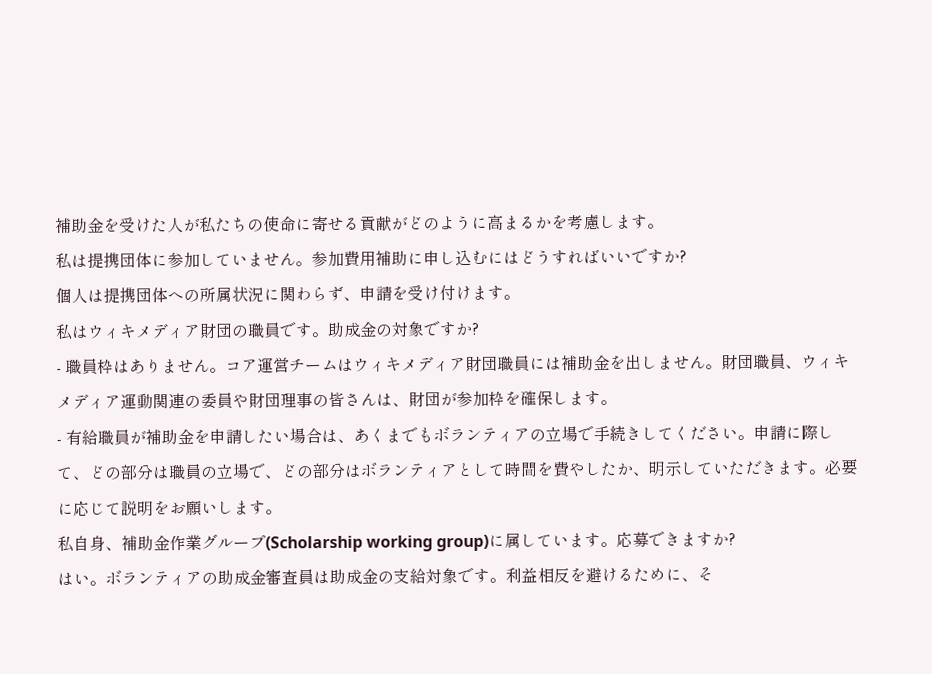補助金を受けた人が私たちの使命に寄せる貢献がどのように高まるかを考慮します。
私は提携団体に参加していません。参加費用補助に申し込むにはどうすればいいですか?
個人は提携団体への所属状況に関わらず、申請を受け付けます。
私はウィキメディア財団の職員です。助成金の対象ですか?
- 職員枠はありません。コア運営チームはウィキメディア財団職員には補助金を出しません。財団職員、ウィキメディア運動関連の委員や財団理事の皆さんは、財団が参加枠を確保します。
- 有給職員が補助金を申請したい場合は、あくまでもボランティアの立場で手続きしてください。申請に際して、どの部分は職員の立場で、どの部分はボランティアとして時間を費やしたか、明示していただきます。必要に応じて説明をお願いします。
私自身、補助金作業グループ(Scholarship working group)に属しています。応募できますか?
はい。ボランティアの助成金審査員は助成金の支給対象です。利益相反を避けるために、そ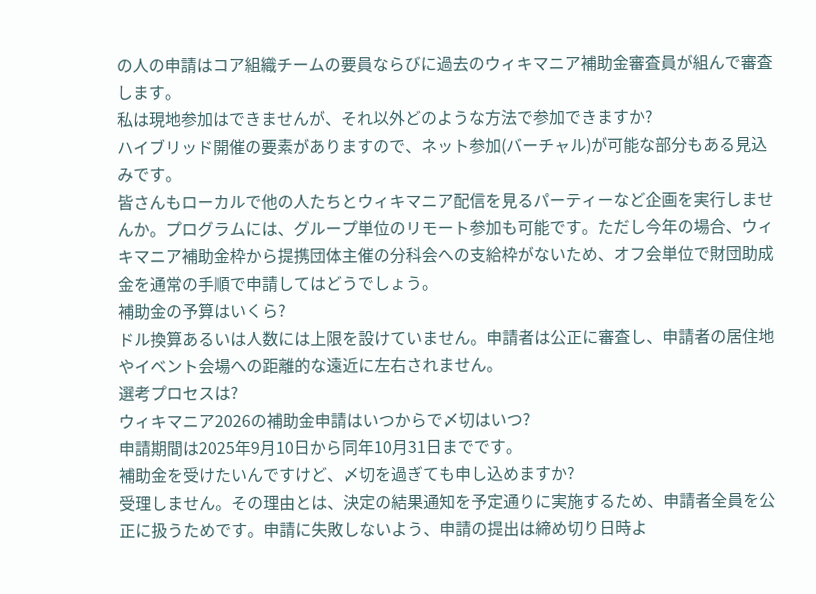の人の申請はコア組織チームの要員ならびに過去のウィキマニア補助金審査員が組んで審査します。
私は現地参加はできませんが、それ以外どのような方法で参加できますか?
ハイブリッド開催の要素がありますので、ネット参加(バーチャル)が可能な部分もある見込みです。
皆さんもローカルで他の人たちとウィキマニア配信を見るパーティーなど企画を実行しませんか。プログラムには、グループ単位のリモート参加も可能です。ただし今年の場合、ウィキマニア補助金枠から提携団体主催の分科会への支給枠がないため、オフ会単位で財団助成金を通常の手順で申請してはどうでしょう。
補助金の予算はいくら?
ドル換算あるいは人数には上限を設けていません。申請者は公正に審査し、申請者の居住地やイベント会場への距離的な遠近に左右されません。
選考プロセスは?
ウィキマニア2026の補助金申請はいつからで〆切はいつ?
申請期間は2025年9月10日から同年10月31日までです。
補助金を受けたいんですけど、〆切を過ぎても申し込めますか?
受理しません。その理由とは、決定の結果通知を予定通りに実施するため、申請者全員を公正に扱うためです。申請に失敗しないよう、申請の提出は締め切り日時よ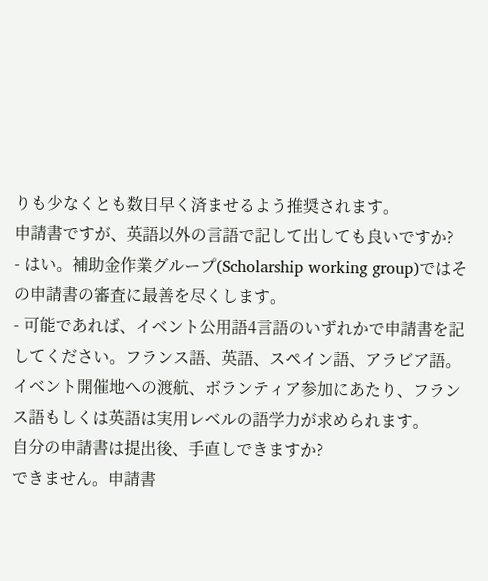りも少なくとも数日早く済ませるよう推奨されます。
申請書ですが、英語以外の言語で記して出しても良いですか?
- はい。補助金作業グループ(Scholarship working group)ではその申請書の審査に最善を尽くします。
- 可能であれば、イベント公用語4言語のいずれかで申請書を記してください。フランス語、英語、スペイン語、アラビア語。イベント開催地への渡航、ボランティア参加にあたり、フランス語もしくは英語は実用レベルの語学力が求められます。
自分の申請書は提出後、手直しできますか?
できません。申請書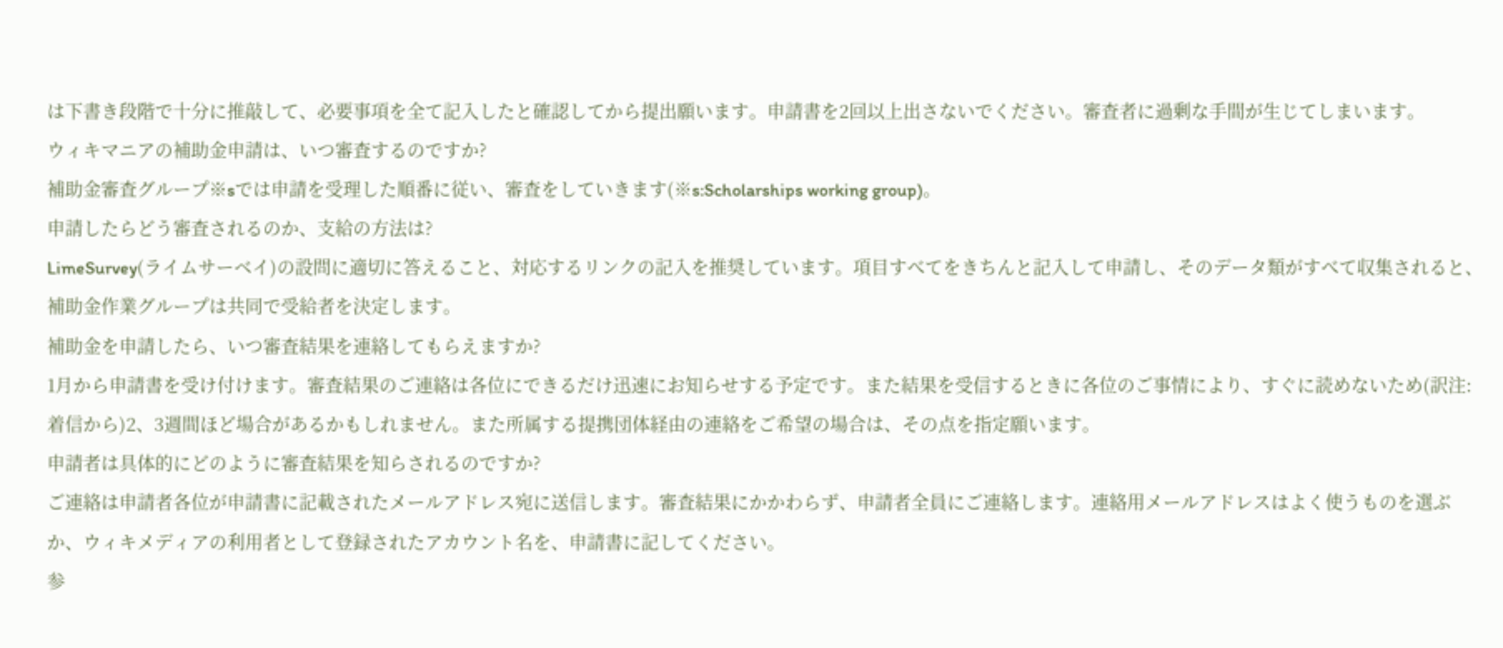は下書き段階で十分に推敲して、必要事項を全て記入したと確認してから提出願います。申請書を2回以上出さないでください。審査者に過剰な手間が生じてしまいます。
ウィキマニアの補助金申請は、いつ審査するのですか?
補助金審査グループ※sでは申請を受理した順番に従い、審査をしていきます(※s:Scholarships working group)。
申請したらどう審査されるのか、支給の方法は?
LimeSurvey(ライムサーベイ)の設問に適切に答えること、対応するリンクの記入を推奨しています。項目すべてをきちんと記入して申請し、そのデータ類がすべて収集されると、補助金作業グループは共同で受給者を決定します。
補助金を申請したら、いつ審査結果を連絡してもらえますか?
1月から申請書を受け付けます。審査結果のご連絡は各位にできるだけ迅速にお知らせする予定です。また結果を受信するときに各位のご事情により、すぐに読めないため(訳注:着信から)2、3週間ほど場合があるかもしれません。また所属する提携団体経由の連絡をご希望の場合は、その点を指定願います。
申請者は具体的にどのように審査結果を知らされるのですか?
ご連絡は申請者各位が申請書に記載されたメールアドレス宛に送信します。審査結果にかかわらず、申請者全員にご連絡します。連絡用メールアドレスはよく使うものを選ぶか、ウィキメディアの利用者として登録されたアカウント名を、申請書に記してください。
参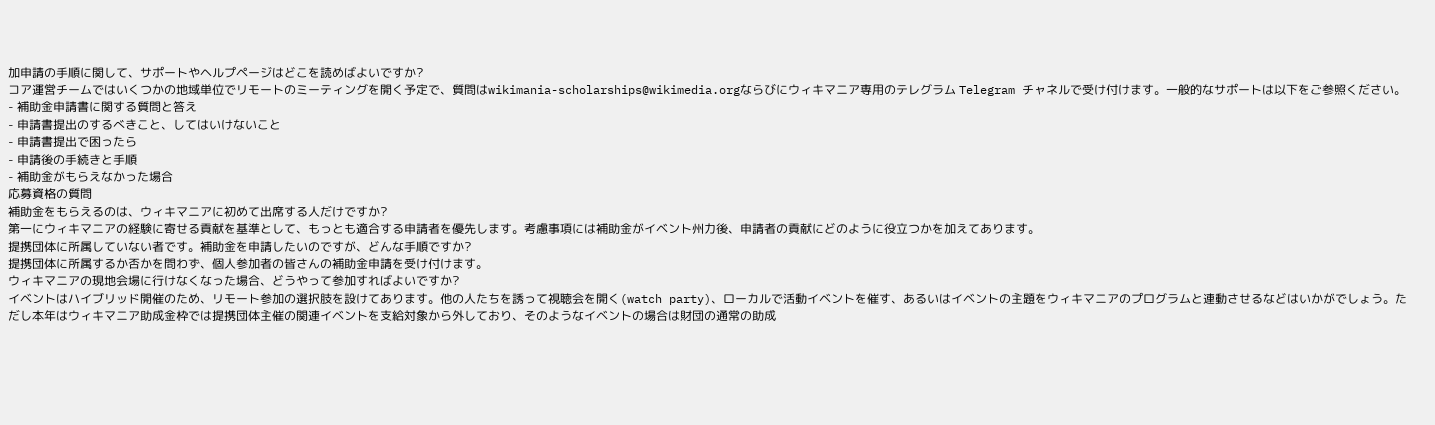加申請の手順に関して、サポートやヘルプページはどこを読めばよいですか?
コア運営チームではいくつかの地域単位でリモートのミーティングを開く予定で、質問はwikimania-scholarships@wikimedia.orgならびにウィキマニア専用のテレグラム Telegram チャネルで受け付けます。一般的なサポートは以下をご参照ください。
- 補助金申請書に関する質問と答え
- 申請書提出のするべきこと、してはいけないこと
- 申請書提出で困ったら
- 申請後の手続きと手順
- 補助金がもらえなかった場合
応募資格の質問
補助金をもらえるのは、ウィキマニアに初めて出席する人だけですか?
第一にウィキマニアの経験に寄せる貢献を基準として、もっとも適合する申請者を優先します。考慮事項には補助金がイベント州力後、申請者の貢献にどのように役立つかを加えてあります。
提携団体に所属していない者です。補助金を申請したいのですが、どんな手順ですか?
提携団体に所属するか否かを問わず、個人参加者の皆さんの補助金申請を受け付けます。
ウィキマニアの現地会場に行けなくなった場合、どうやって参加すればよいですか?
イベントはハイブリッド開催のため、リモート参加の選択肢を設けてあります。他の人たちを誘って視聴会を開く(watch party)、ローカルで活動イベントを催す、あるいはイベントの主題をウィキマニアのプログラムと連動させるなどはいかがでしょう。ただし本年はウィキマニア助成金枠では提携団体主催の関連イベントを支給対象から外しており、そのようなイベントの場合は財団の通常の助成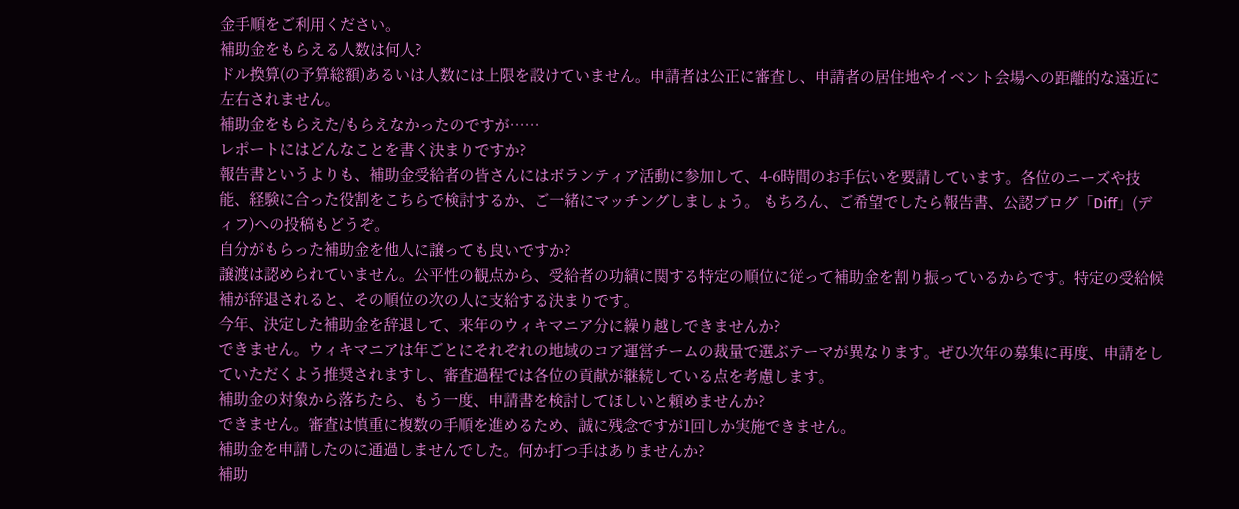金手順をご利用ください。
補助金をもらえる人数は何人?
ドル換算(の予算総額)あるいは人数には上限を設けていません。申請者は公正に審査し、申請者の居住地やイベント会場への距離的な遠近に左右されません。
補助金をもらえた/もらえなかったのですが……
レポートにはどんなことを書く決まりですか?
報告書というよりも、補助金受給者の皆さんにはボランティア活動に参加して、4-6時間のお手伝いを要請しています。各位のニーズや技能、経験に合った役割をこちらで検討するか、ご一緒にマッチングしましょう。 もちろん、ご希望でしたら報告書、公認ブログ「Diff」(ディフ)への投稿もどうぞ。
自分がもらった補助金を他人に譲っても良いですか?
譲渡は認められていません。公平性の観点から、受給者の功績に関する特定の順位に従って補助金を割り振っているからです。特定の受給候補が辞退されると、その順位の次の人に支給する決まりです。
今年、決定した補助金を辞退して、来年のウィキマニア分に繰り越しできませんか?
できません。ウィキマニアは年ごとにそれぞれの地域のコア運営チームの裁量で選ぶテーマが異なります。ぜひ次年の募集に再度、申請をしていただくよう推奨されますし、審査過程では各位の貢献が継続している点を考慮します。
補助金の対象から落ちたら、もう一度、申請書を検討してほしいと頼めませんか?
できません。審査は慎重に複数の手順を進めるため、誠に残念ですが1回しか実施できません。
補助金を申請したのに通過しませんでした。何か打つ手はありませんか?
補助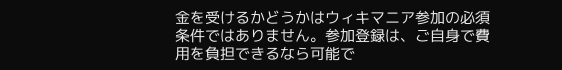金を受けるかどうかはウィキマニア参加の必須条件ではありません。参加登録は、ご自身で費用を負担できるなら可能で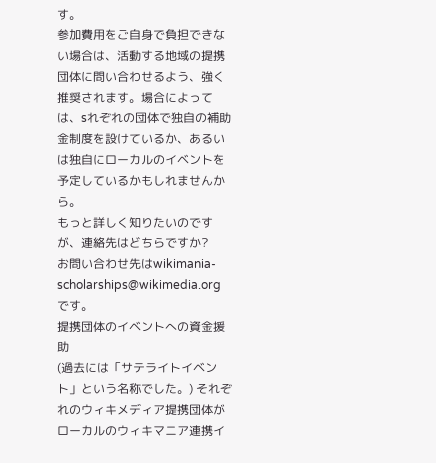す。
参加費用をご自身で負担できない場合は、活動する地域の提携団体に問い合わせるよう、強く推奨されます。場合によっては、sれぞれの団体で独自の補助金制度を設けているか、あるいは独自にローカルのイベントを予定しているかもしれませんから。
もっと詳しく知りたいのですが、連絡先はどちらですか?
お問い合わせ先はwikimania-scholarships@wikimedia.orgです。
提携団体のイベントへの資金援助
(過去には「サテライトイベント」という名称でした。) それぞれのウィキメディア提携団体がローカルのウィキマニア連携イ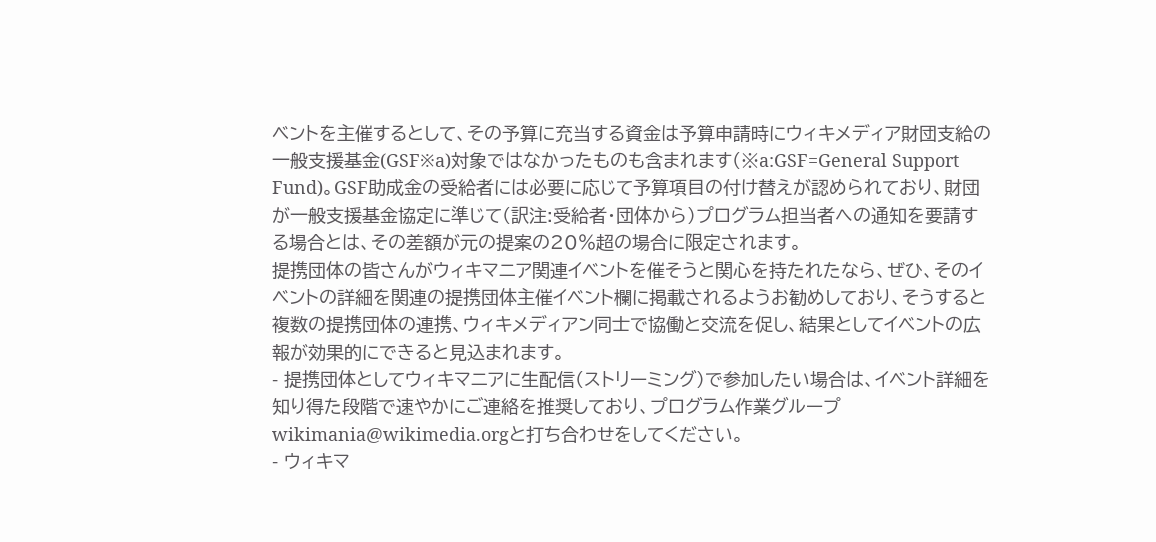ベントを主催するとして、その予算に充当する資金は予算申請時にウィキメディア財団支給の一般支援基金(GSF※a)対象ではなかったものも含まれます(※a:GSF=General Support Fund)。GSF助成金の受給者には必要に応じて予算項目の付け替えが認められており、財団が一般支援基金協定に準じて(訳注:受給者・団体から)プログラム担当者への通知を要請する場合とは、その差額が元の提案の20%超の場合に限定されます。
提携団体の皆さんがウィキマニア関連イベントを催そうと関心を持たれたなら、ぜひ、そのイベントの詳細を関連の提携団体主催イベント欄に掲載されるようお勧めしており、そうすると複数の提携団体の連携、ウィキメディアン同士で協働と交流を促し、結果としてイベントの広報が効果的にできると見込まれます。
- 提携団体としてウィキマニアに生配信(ストリーミング)で参加したい場合は、イベント詳細を知り得た段階で速やかにご連絡を推奨しており、プログラム作業グループwikimania@wikimedia.orgと打ち合わせをしてください。
- ウィキマ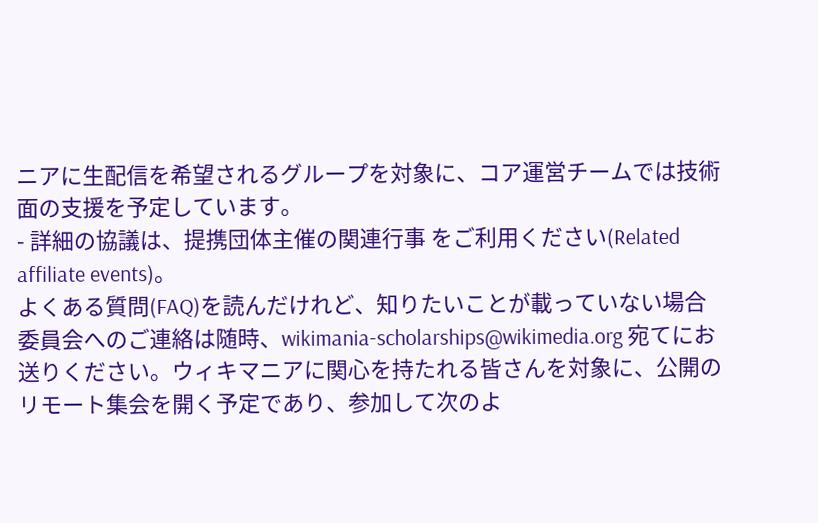ニアに生配信を希望されるグループを対象に、コア運営チームでは技術面の支援を予定しています。
- 詳細の協議は、提携団体主催の関連行事 をご利用ください(Related affiliate events)。
よくある質問(FAQ)を読んだけれど、知りたいことが載っていない場合
委員会へのご連絡は随時、wikimania-scholarships@wikimedia.org 宛てにお送りください。ウィキマニアに関心を持たれる皆さんを対象に、公開のリモート集会を開く予定であり、参加して次のよ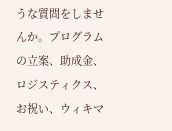うな質問をしませんか。プログラムの立案、助成金、ロジスティクス、お祝い、ウィキマ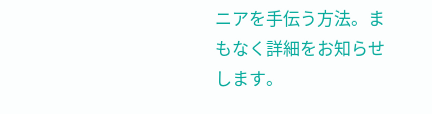ニアを手伝う方法。まもなく詳細をお知らせします。